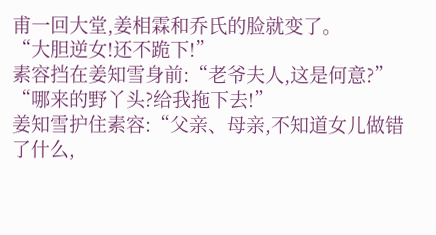甫一回大堂,姜相霖和乔氏的脸就变了。
“大胆逆女!还不跪下!”
素容挡在姜知雪身前:“老爷夫人,这是何意?”
“哪来的野丫头?给我拖下去!”
姜知雪护住素容:“父亲、母亲,不知道女儿做错了什么,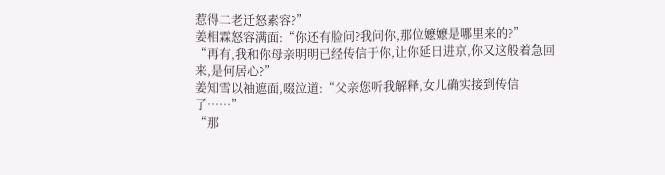惹得二老迁怒素容?”
姜相霖怒容满面:“你还有脸问?我问你,那位嬷嬷是哪里来的?”
“再有,我和你母亲明明已经传信于你,让你延日进京,你又这般着急回来,是何居心?”
姜知雪以袖遮面,啜泣道:“父亲您听我解释,女儿确实接到传信了……”
“那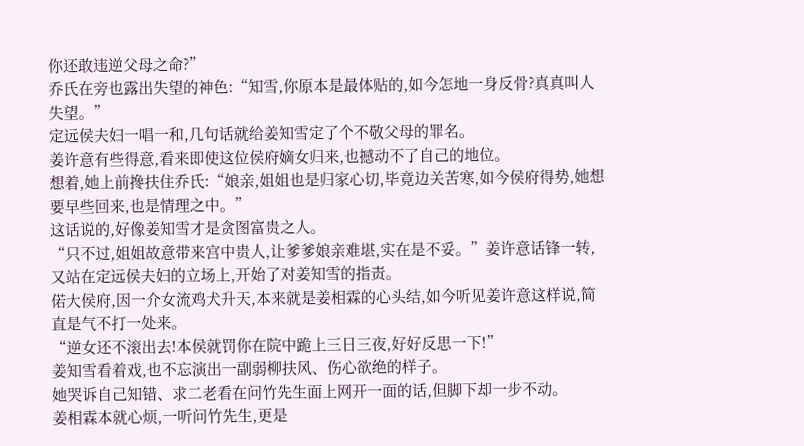你还敢违逆父母之命?”
乔氏在旁也露出失望的神色:“知雪,你原本是最体贴的,如今怎地一身反骨?真真叫人失望。”
定远侯夫妇一唱一和,几句话就给姜知雪定了个不敬父母的罪名。
姜许意有些得意,看来即使这位侯府嫡女归来,也撼动不了自己的地位。
想着,她上前搀扶住乔氏:“娘亲,姐姐也是归家心切,毕竟边关苦寒,如今侯府得势,她想要早些回来,也是情理之中。”
这话说的,好像姜知雪才是贪图富贵之人。
“只不过,姐姐故意带来宫中贵人,让爹爹娘亲难堪,实在是不妥。”姜许意话锋一转,又站在定远侯夫妇的立场上,开始了对姜知雪的指责。
偌大侯府,因一介女流鸡犬升天,本来就是姜相霖的心头结,如今听见姜许意这样说,简直是气不打一处来。
“逆女还不滚出去!本侯就罚你在院中跪上三日三夜,好好反思一下!”
姜知雪看着戏,也不忘演出一副弱柳扶风、伤心欲绝的样子。
她哭诉自己知错、求二老看在问竹先生面上网开一面的话,但脚下却一步不动。
姜相霖本就心烦,一听问竹先生,更是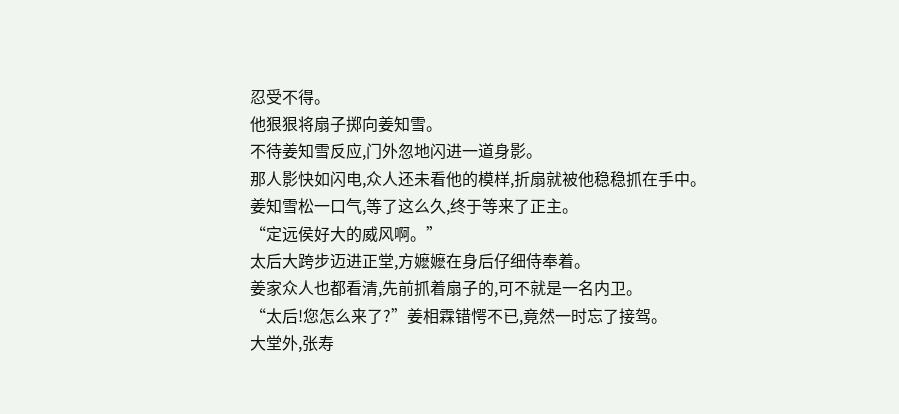忍受不得。
他狠狠将扇子掷向姜知雪。
不待姜知雪反应,门外忽地闪进一道身影。
那人影快如闪电,众人还未看他的模样,折扇就被他稳稳抓在手中。
姜知雪松一口气,等了这么久,终于等来了正主。
“定远侯好大的威风啊。”
太后大跨步迈进正堂,方嬷嬷在身后仔细侍奉着。
姜家众人也都看清,先前抓着扇子的,可不就是一名内卫。
“太后!您怎么来了?”姜相霖错愕不已,竟然一时忘了接驾。
大堂外,张寿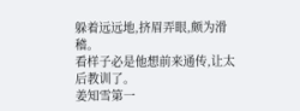躲着远远地,挤眉弄眼,颇为滑稽。
看样子必是他想前来通传,让太后教训了。
姜知雪第一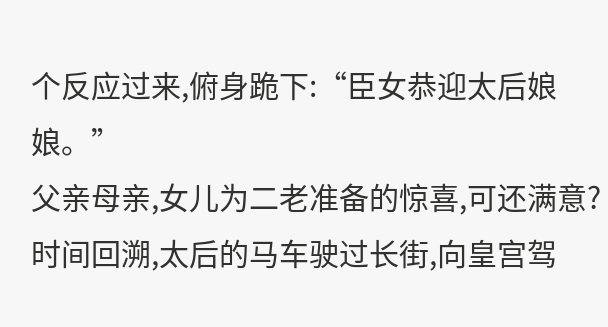个反应过来,俯身跪下:“臣女恭迎太后娘娘。”
父亲母亲,女儿为二老准备的惊喜,可还满意?
时间回溯,太后的马车驶过长街,向皇宫驾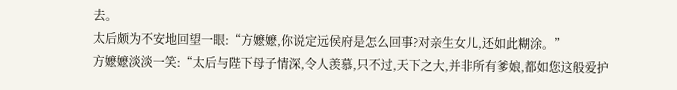去。
太后颇为不安地回望一眼:“方嬷嬷,你说定远侯府是怎么回事?对亲生女儿,还如此糊涂。”
方嬷嬷淡淡一笑:“太后与陛下母子情深,令人羡慕,只不过,天下之大,并非所有爹娘,都如您这般爱护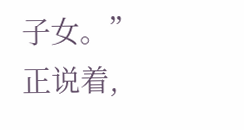子女。”
正说着,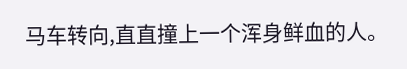马车转向,直直撞上一个浑身鲜血的人。